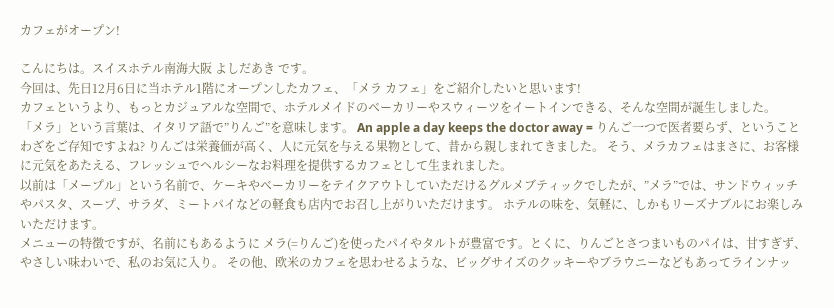カフェがオープン!

こんにちは。スイスホテル南海大阪 よしだあき です。
今回は、先日12月6日に当ホテル1階にオープンしたカフェ、「メラ カフェ」をご紹介したいと思います!
カフェというより、もっとカジュアルな空間で、ホテルメイドのベーカリーやスウィーツをイートインできる、そんな空間が誕生しました。
「メラ」という言葉は、イタリア語で”りんご”を意味します。 An apple a day keeps the doctor away = りんご一つで医者要らず、ということわざをご存知ですよね? りんごは栄養価が高く、人に元気を与える果物として、昔から親しまれてきました。 そう、メラカフェはまさに、お客様に元気をあたえる、フレッシュでヘルシーなお料理を提供するカフェとして生まれました。
以前は「メープル」という名前で、ケーキやベーカリーをテイクアウトしていただけるグルメブティックでしたが、”メラ”では、サンドウィッチやパスタ、スープ、サラダ、ミートパイなどの軽食も店内でお召し上がりいただけます。 ホテルの味を、気軽に、しかもリーズナブルにお楽しみいただけます。
メニューの特徴ですが、名前にもあるように メラ(=りんご)を使ったパイやタルトが豊富です。とくに、りんごとさつまいものパイは、甘すぎず、やさしい味わいで、私のお気に入り。 その他、欧米のカフェを思わせるような、ビッグサイズのクッキーやブラウニーなどもあってラインナッ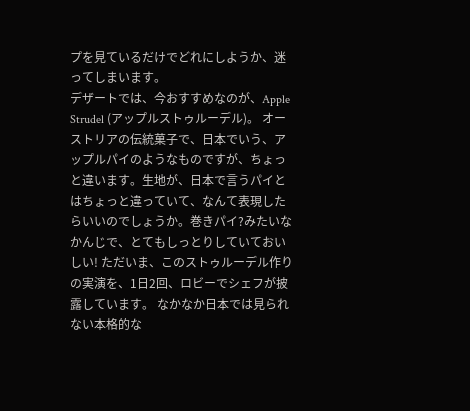プを見ているだけでどれにしようか、迷ってしまいます。
デザートでは、今おすすめなのが、Apple Strudel (アップルストゥルーデル)。 オーストリアの伝統菓子で、日本でいう、アップルパイのようなものですが、ちょっと違います。生地が、日本で言うパイとはちょっと違っていて、なんて表現したらいいのでしょうか。巻きパイ?みたいなかんじで、とてもしっとりしていておいしい! ただいま、このストゥルーデル作りの実演を、1日2回、ロビーでシェフが披露しています。 なかなか日本では見られない本格的な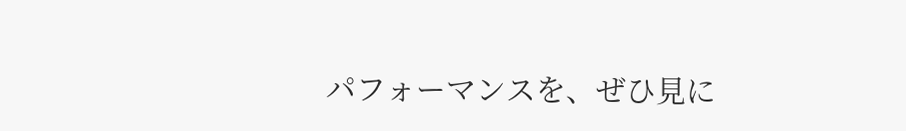パフォーマンスを、ぜひ見に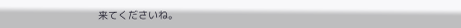来てくださいね。